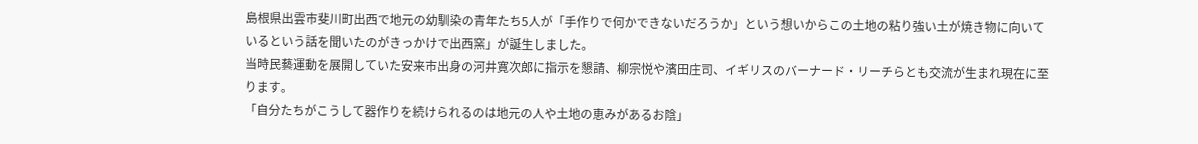島根県出雲市斐川町出西で地元の幼馴染の青年たち5人が「手作りで何かできないだろうか」という想いからこの土地の粘り強い土が焼き物に向いているという話を聞いたのがきっかけで出西窯」が誕生しました。
当時民藝運動を展開していた安来市出身の河井寛次郎に指示を懇請、柳宗悦や濱田庄司、イギリスのバーナード・リーチらとも交流が生まれ現在に至ります。
「自分たちがこうして器作りを続けられるのは地元の人や土地の恵みがあるお陰」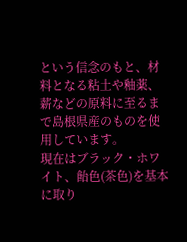という信念のもと、材料となる粘土や釉薬、薪などの原料に至るまで島根県産のものを使用しています。
現在はブラック・ホワイト、飴色(茶色)を基本に取り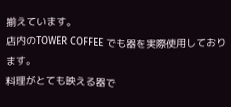揃えています。
店内のTOWER COFFEE でも器を実際使用しております。
料理がとても映える器で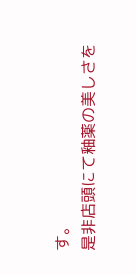す。
是非店頭にて釉薬の美しさを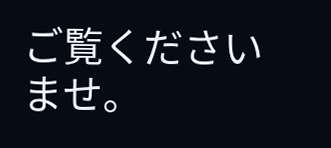ご覧くださいませ。